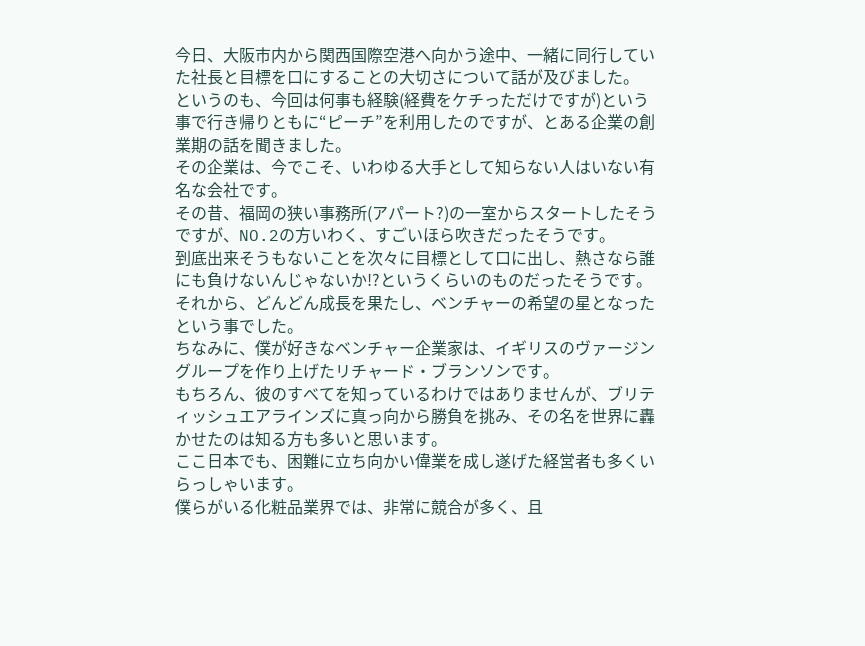今日、大阪市内から関西国際空港へ向かう途中、一緒に同行していた社長と目標を口にすることの大切さについて話が及びました。
というのも、今回は何事も経験(経費をケチっただけですが)という事で行き帰りともに“ピーチ”を利用したのですが、とある企業の創業期の話を聞きました。
その企業は、今でこそ、いわゆる大手として知らない人はいない有名な会社です。
その昔、福岡の狭い事務所(アパート?)の一室からスタートしたそうですが、NO.2の方いわく、すごいほら吹きだったそうです。
到底出来そうもないことを次々に目標として口に出し、熱さなら誰にも負けないんじゃないか!?というくらいのものだったそうです。
それから、どんどん成長を果たし、ベンチャーの希望の星となったという事でした。
ちなみに、僕が好きなベンチャー企業家は、イギリスのヴァージングループを作り上げたリチャード・ブランソンです。
もちろん、彼のすべてを知っているわけではありませんが、ブリティッシュエアラインズに真っ向から勝負を挑み、その名を世界に轟かせたのは知る方も多いと思います。
ここ日本でも、困難に立ち向かい偉業を成し遂げた経営者も多くいらっしゃいます。
僕らがいる化粧品業界では、非常に競合が多く、且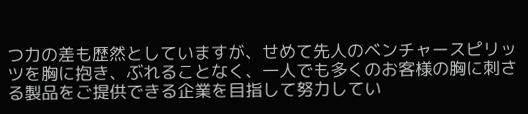つ力の差も歴然としていますが、せめて先人のベンチャースピリッツを胸に抱き、ぶれることなく、一人でも多くのお客様の胸に刺さる製品をご提供できる企業を目指して努力してい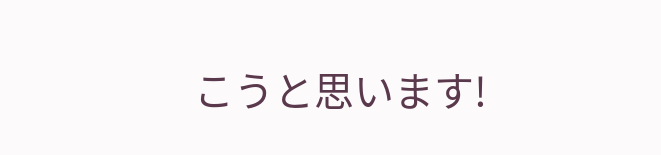こうと思います!